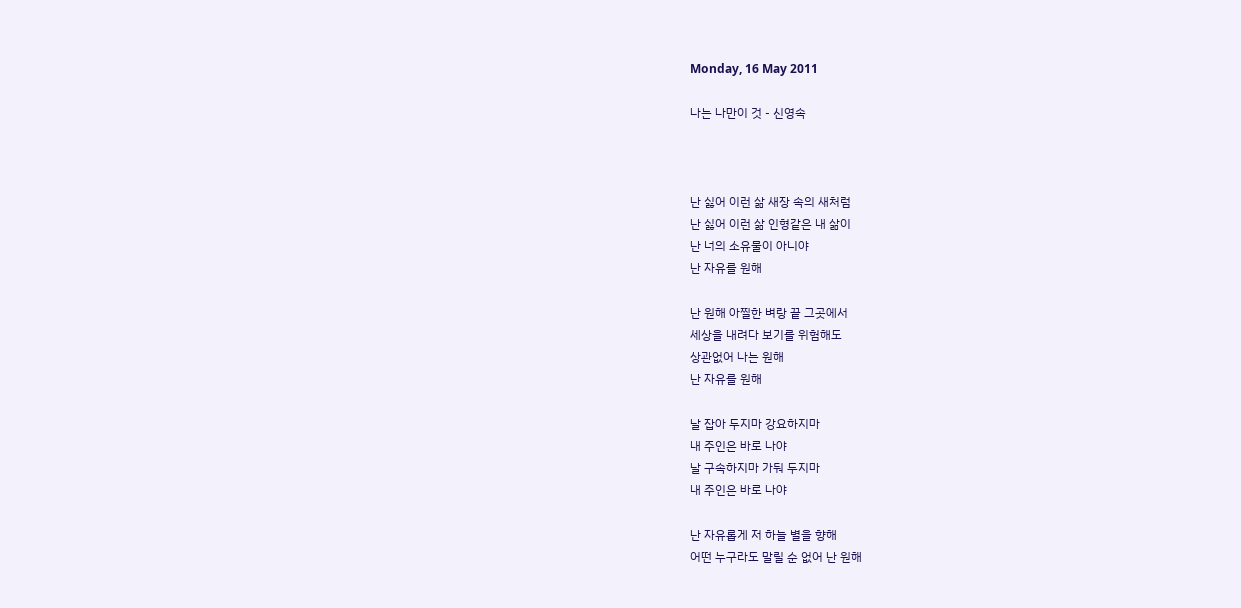Monday, 16 May 2011

나는 나만이 것 - 신영속



난 싫어 이런 삶 새장 속의 새처럼
난 싫어 이런 삶 인형같은 내 삶이
난 너의 소유물이 아니야
난 자유를 원해

난 원해 아찔한 벼랑 끝 그곳에서
세상을 내려다 보기를 위험해도
상관없어 나는 원해
난 자유를 원해

날 잡아 두지마 강요하지마
내 주인은 바로 나야
날 구속하지마 가둬 두지마
내 주인은 바로 나야

난 자유롭게 저 하늘 별을 향해
어떤 누구라도 말릴 순 없어 난 원해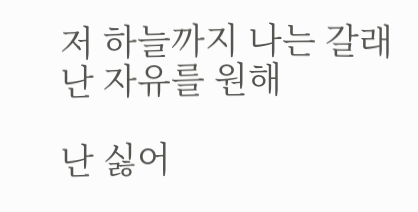저 하늘까지 나는 갈래
난 자유를 원해

난 싫어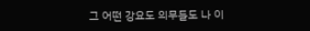그 어떤 강요도 의무들도 나 이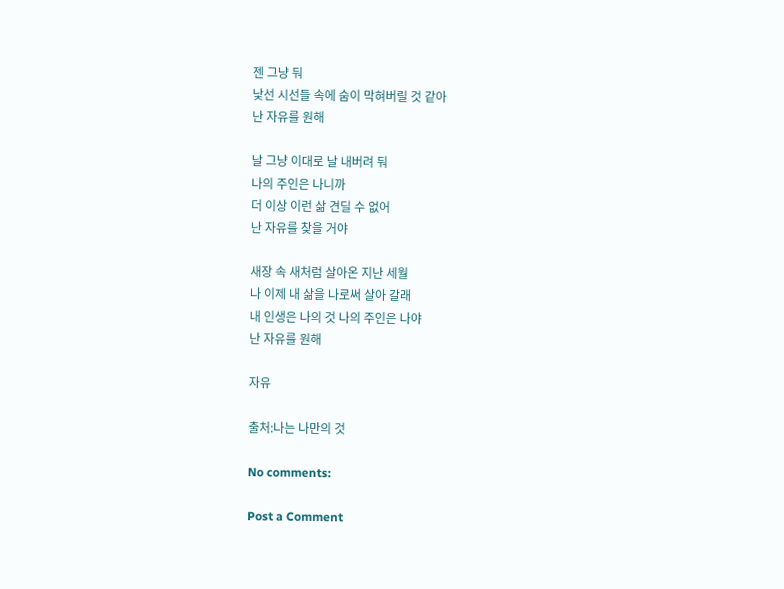젠 그냥 둬
낯선 시선들 속에 숨이 막혀버릴 것 같아
난 자유를 원해

날 그냥 이대로 날 내버려 둬
나의 주인은 나니까
더 이상 이런 삶 견딜 수 없어
난 자유를 찾을 거야

새장 속 새처럼 살아온 지난 세월
나 이제 내 삶을 나로써 살아 갈래
내 인생은 나의 것 나의 주인은 나야
난 자유를 원해

자유

출처:나는 나만의 것

No comments:

Post a Comment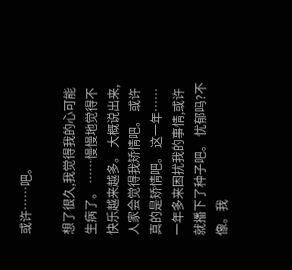或许……吧。

想了很久,我觉得我的心可能生病了。 ……慢慢地觉得不快乐越来越多。 大概说出来,人家会觉得我矫情吧。 或许真的是矫情吧。 这一年……一年多来困扰我的事情,或许就播下了种子吧。 忧郁吗?不像。我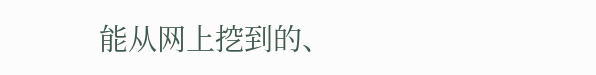能从网上挖到的、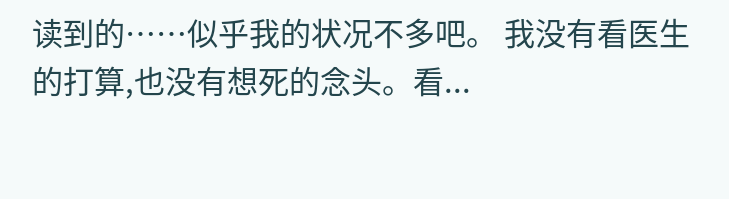读到的……似乎我的状况不多吧。 我没有看医生的打算,也没有想死的念头。看...